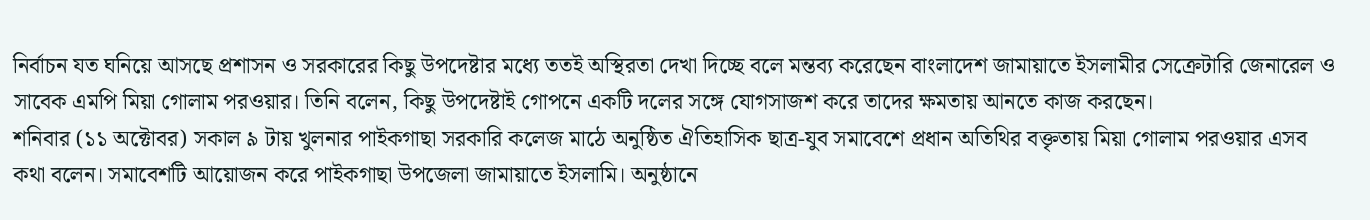নির্বাচন যত ঘনিয়ে আসছে প্রশাসন ও সরকারের কিছু উপদেষ্টার মধ্যে ততই অস্থিরতা দেখা দিচ্ছে বলে মন্তব্য করেছেন বাংলাদেশ জামায়াতে ইসলামীর সেক্রেটারি জেনারেল ও সাবেক এমপি মিয়া গোলাম পরওয়ার। তিনি বলেন, কিছু উপদেষ্টাই গোপনে একটি দলের সঙ্গে যোগসাজশ করে তাদের ক্ষমতায় আনতে কাজ করছেন।
শনিবার (১১ অক্টোবর) সকাল ৯ টায় খুলনার পাইকগাছা সরকারি কলেজ মাঠে অনুষ্ঠিত ঐতিহাসিক ছাত্র-যুব সমাবেশে প্রধান অতিথির বক্তৃতায় মিয়া গোলাম পরওয়ার এসব কথা বলেন। সমাবেশটি আয়োজন করে পাইকগাছা উপজেলা জামায়াতে ইসলামি। অনুষ্ঠানে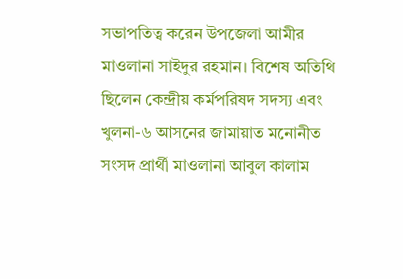সভাপতিত্ব করেন উপজেলা আমীর মাওলানা সাইদুর রহমান। বিশেষ অতিথি ছিলেন কেন্দ্রীয় কর্মপরিষদ সদস্য এবং খুলনা-৬ আসনের জামায়াত মনোনীত সংসদ প্রার্থী মাওলানা আবুল কালাম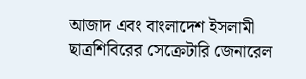আজাদ এবং বাংলাদেশ ইসলামী ছাত্রশিবিরের সেক্রেটারি জেনারেল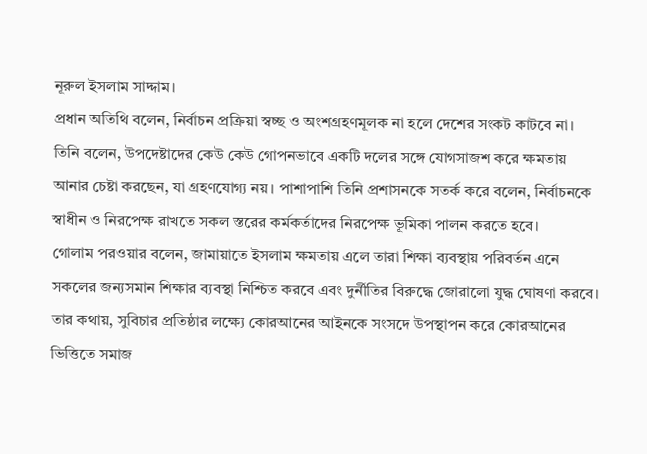নূরুল ইসলাম সাদ্দাম।
প্রধান অতিথি বলেন, নির্বাচন প্রক্রিয়া স্বচ্ছ ও অংশগ্রহণমূলক না হলে দেশের সংকট কাটবে না। তিনি বলেন, উপদেষ্টাদের কেউ কেউ গোপনভাবে একটি দলের সঙ্গে যোগসাজশ করে ক্ষমতায় আনার চেষ্টা করছেন, যা গ্রহণযোগ্য নয়। পাশাপাশি তিনি প্রশাসনকে সতর্ক করে বলেন, নির্বাচনকে স্বাধীন ও নিরপেক্ষ রাখতে সকল স্তরের কর্মকর্তাদের নিরপেক্ষ ভূমিকা পালন করতে হবে।
গোলাম পরওয়ার বলেন, জামায়াতে ইসলাম ক্ষমতায় এলে তারা শিক্ষা ব্যবস্থায় পরিবর্তন এনে সকলের জন্যসমান শিক্ষার ব্যবস্থা নিশ্চিত করবে এবং দুর্নীতির বিরুদ্ধে জোরালো যুদ্ধ ঘোষণা করবে। তার কথায়, সুবিচার প্রতিষ্ঠার লক্ষ্যে কোরআনের আইনকে সংসদে উপস্থাপন করে কোরআনের ভিত্তিতে সমাজ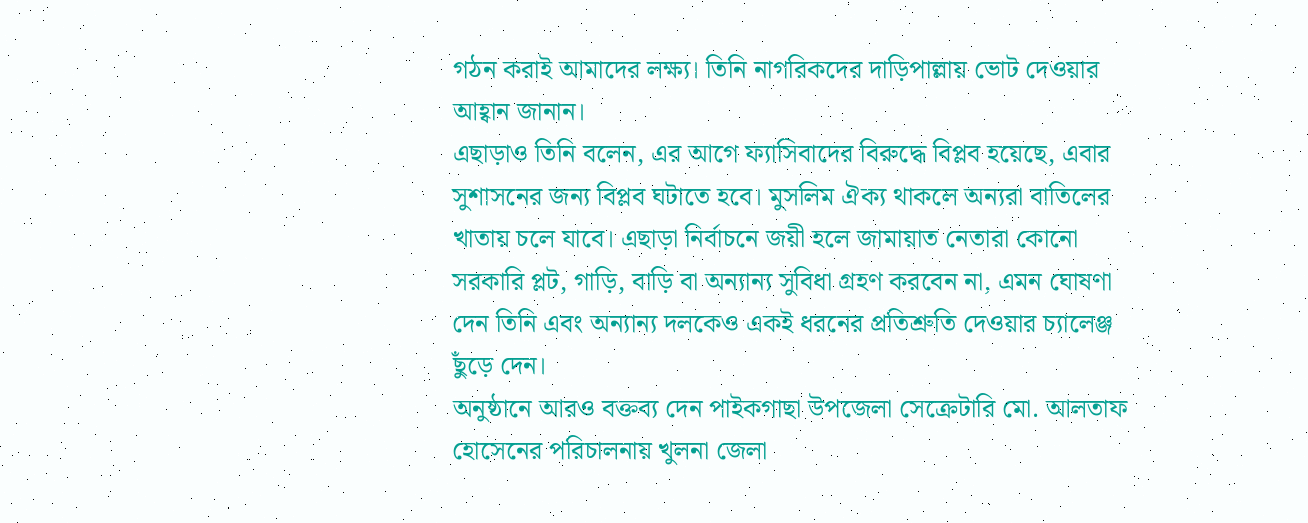গঠন করাই আমাদের লক্ষ্য। তিনি নাগরিকদের দাড়িপাল্লায় ভোট দেওয়ার আহ্বান জানান।
এছাড়াও তিনি বলেন, এর আগে ফ্যাসিবাদের বিরুদ্ধে বিপ্লব হয়েছে, এবার সুশাসনের জন্য বিপ্লব ঘটাতে হবে। মুসলিম ঐক্য থাকলে অন্যরা বাতিলের খাতায় চলে যাবে। এছাড়া নির্বাচনে জয়ী হলে জামায়াত নেতারা কোনো সরকারি প্লট, গাড়ি, বাড়ি বা অন্যান্য সুবিধা গ্রহণ করবেন না, এমন ঘোষণা দেন তিনি এবং অন্যান্য দলকেও একই ধরনের প্রতিশ্রুতি দেওয়ার চ্যালেঞ্জ ছুঁড়ে দেন।
অনুষ্ঠানে আরও বক্তব্য দেন পাইকগাছা উপজেলা সেক্রেটারি মো. আলতাফ হোসেনের পরিচালনায় খুলনা জেলা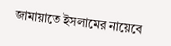জামায়াতে ইসলামের নায়েবে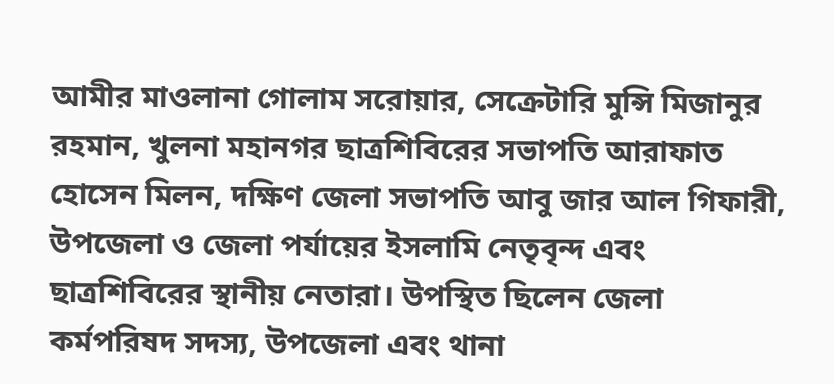আমীর মাওলানা গোলাম সরোয়ার, সেক্রেটারি মুন্সি মিজানুর রহমান, খুলনা মহানগর ছাত্রশিবিরের সভাপতি আরাফাত হোসেন মিলন, দক্ষিণ জেলা সভাপতি আবু জার আল গিফারী, উপজেলা ও জেলা পর্যায়ের ইসলামি নেতৃবৃন্দ এবং ছাত্রশিবিরের স্থানীয় নেতারা। উপস্থিত ছিলেন জেলা কর্মপরিষদ সদস্য, উপজেলা এবং থানা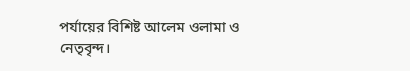পর্যায়ের বিশিষ্ট আলেম ওলামা ও নেতৃবৃন্দ।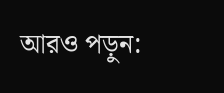আরও পড়ুন: